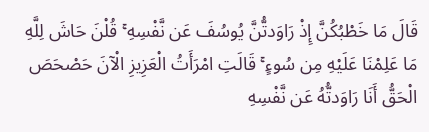قَالَ مَا خَطْبُكُنَّ إِذْ رَاوَدتُّنَّ يُوسُفَ عَن نَّفْسِهِ ۚ قُلْنَ حَاشَ لِلَّهِ مَا عَلِمْنَا عَلَيْهِ مِن سُوءٍ ۚ قَالَتِ امْرَأَتُ الْعَزِيزِ الْآنَ حَصْحَصَ الْحَقُّ أَنَا رَاوَدتُّهُ عَن نَّفْسِهِ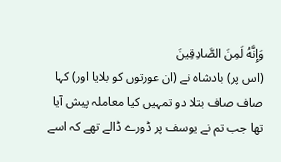وَإِنَّهُ لَمِنَ الصَّادِقِينَ
(اس پر) بادشاہ نے (ان عورتوں کو بلایا اور) کہا صاف صاف بتلا دو تمہیں کیا معاملہ پیش آیا تھا جب تم نے یوسف پر ڈورے ڈالے تھے کہ اسے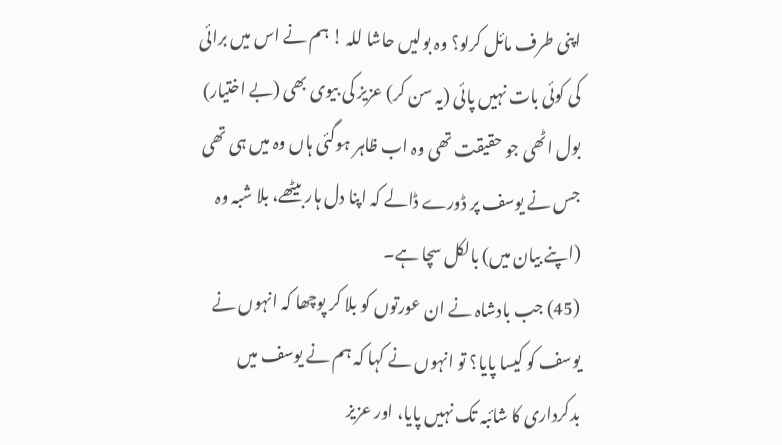اپنی طرف مائل کرلو؟ وہ بولیں حاشا للہ ! ہم نے اس میں برائی کی کوئی بات نہیں پائی (یہ سن کر) عزیز کی بیوی بھی (بے اختیار) بول اٹھی جو حقیقت تھی وہ اب ظاہر ہوگئی ہاں وہ میں ہی تھی جس نے یوسف پر ڈورے ڈالے کہ اپنا دل ہار بیٹھے، بلا شبہ وہ (اپنے بیان میں) بالکل سچا ہے۔
(45) جب بادشاہ نے ان عورتوں کو بلا کر پوچھا کہ انہوں نے یوسف کو کیسا پایا؟ تو انہوں نے کہا کہ ہم نے یوسف میں بدکرداری کا شائبہ تک نہیں پایا، اور عزیز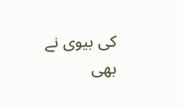کی بیوی نے بھی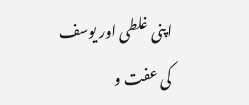اپنی غلطی اور یوسف کی عفت و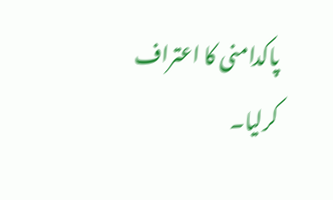پاکدامنی کا اعتراف کرلیا۔